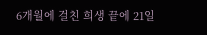6개월에 걸친 희생 끝에 21일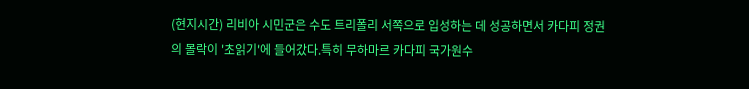(현지시간) 리비아 시민군은 수도 트리폴리 서쪽으로 입성하는 데 성공하면서 카다피 정권의 몰락이 '초읽기'에 들어갔다.특히 무하마르 카다피 국가원수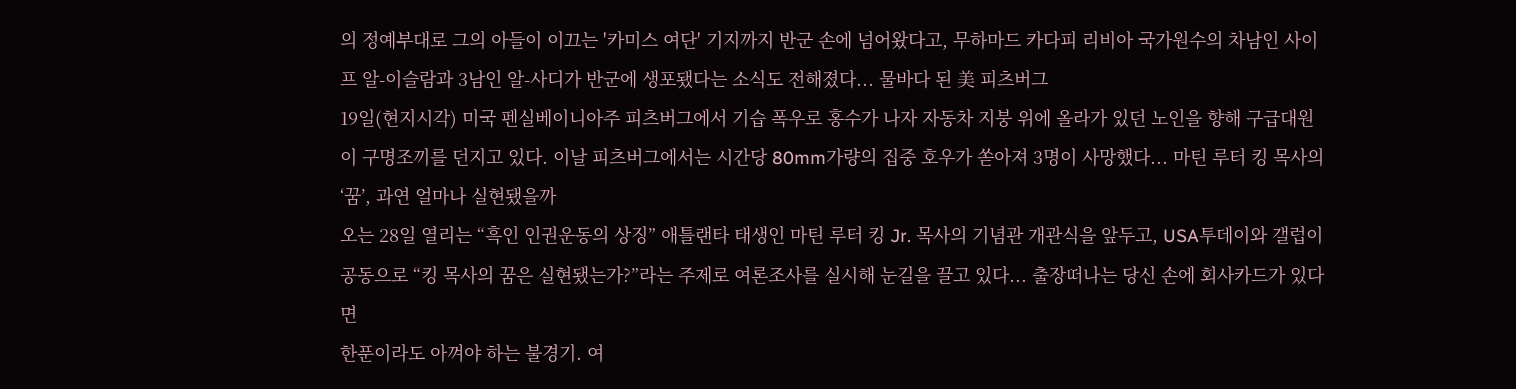의 정예부대로 그의 아들이 이끄는 '카미스 여단' 기지까지 반군 손에 넘어왔다고, 무하마드 카다피 리비아 국가원수의 차남인 사이프 알-이슬람과 3남인 알-사디가 반군에 생포됐다는 소식도 전해졌다... 물바다 된 美 피츠버그
19일(현지시각) 미국 펜실베이니아주 피츠버그에서 기습 폭우로 홍수가 나자 자동차 지붕 위에 올라가 있던 노인을 향해 구급대원이 구명조끼를 던지고 있다. 이날 피츠버그에서는 시간당 80mm가량의 집중 호우가 쏟아져 3명이 사망했다... 마틴 루터 킹 목사의 ‘꿈’, 과연 얼마나 실현됐을까
오는 28일 열리는 “흑인 인권운동의 상징” 애틀랜타 태생인 마틴 루터 킹 Jr. 목사의 기념관 개관식을 앞두고, USA투데이와 갤럽이 공동으로 “킹 목사의 꿈은 실현됐는가?”라는 주제로 여론조사를 실시해 눈길을 끌고 있다... 출장떠나는 당신 손에 회사카드가 있다면
한푼이라도 아껴야 하는 불경기. 여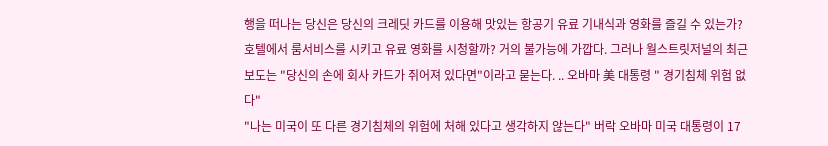행을 떠나는 당신은 당신의 크레딧 카드를 이용해 맛있는 항공기 유료 기내식과 영화를 즐길 수 있는가? 호텔에서 룸서비스를 시키고 유료 영화를 시청할까? 거의 불가능에 가깝다. 그러나 월스트릿저널의 최근 보도는 "당신의 손에 회사 카드가 쥐어져 있다면"이라고 묻는다. .. 오바마 美 대통령 " 경기침체 위험 없다"
"나는 미국이 또 다른 경기침체의 위험에 처해 있다고 생각하지 않는다" 버락 오바마 미국 대통령이 17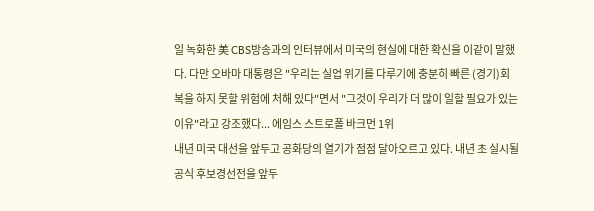일 녹화한 美 CBS방송과의 인터뷰에서 미국의 현실에 대한 확신을 이같이 말했다. 다만 오바마 대통령은 "우리는 실업 위기를 다루기에 충분히 빠른 (경기)회복을 하지 못할 위험에 처해 있다"면서 "그것이 우리가 더 많이 일할 필요가 있는 이유"라고 강조했다... 에임스 스트로폴 바크먼 1위
내년 미국 대선을 앞두고 공화당의 열기가 점점 달아오르고 있다. 내년 초 실시될 공식 후보경선전을 앞두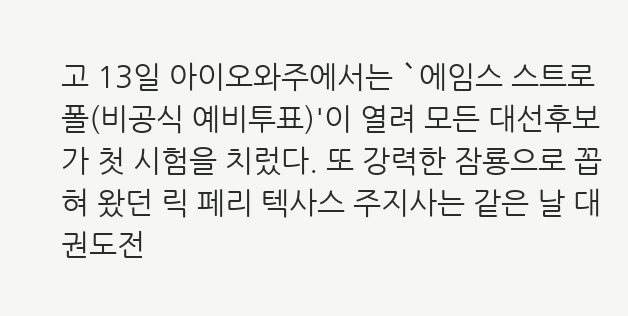고 13일 아이오와주에서는 `에임스 스트로폴(비공식 예비투표)'이 열려 모든 대선후보가 첫 시험을 치렀다. 또 강력한 잠룡으로 꼽혀 왔던 릭 페리 텍사스 주지사는 같은 날 대권도전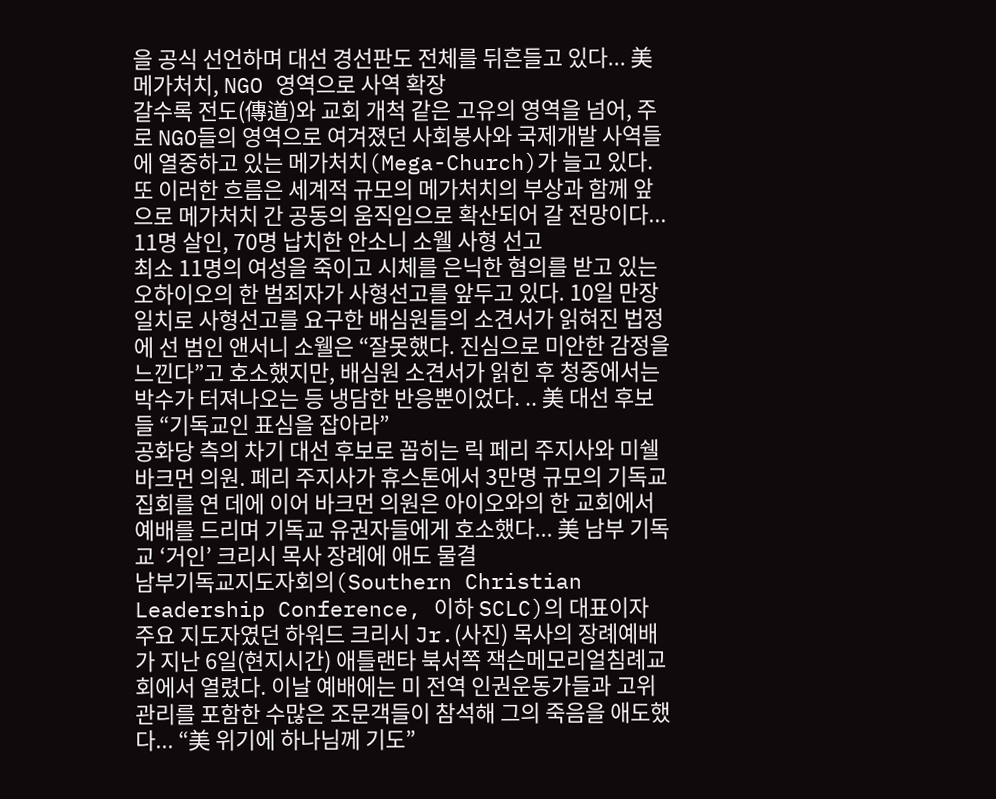을 공식 선언하며 대선 경선판도 전체를 뒤흔들고 있다... 美 메가처치, NGO 영역으로 사역 확장
갈수록 전도(傳道)와 교회 개척 같은 고유의 영역을 넘어, 주로 NGO들의 영역으로 여겨졌던 사회봉사와 국제개발 사역들에 열중하고 있는 메가처치(Mega-Church)가 늘고 있다. 또 이러한 흐름은 세계적 규모의 메가처치의 부상과 함께 앞으로 메가처치 간 공동의 움직임으로 확산되어 갈 전망이다... 11명 살인, 70명 납치한 안소니 소웰 사형 선고
최소 11명의 여성을 죽이고 시체를 은닉한 혐의를 받고 있는 오하이오의 한 범죄자가 사형선고를 앞두고 있다. 10일 만장일치로 사형선고를 요구한 배심원들의 소견서가 읽혀진 법정에 선 범인 앤서니 소웰은 “잘못했다. 진심으로 미안한 감정을 느낀다”고 호소했지만, 배심원 소견서가 읽힌 후 청중에서는 박수가 터져나오는 등 냉담한 반응뿐이었다. .. 美 대선 후보들 “기독교인 표심을 잡아라”
공화당 측의 차기 대선 후보로 꼽히는 릭 페리 주지사와 미쉘 바크먼 의원. 페리 주지사가 휴스톤에서 3만명 규모의 기독교 집회를 연 데에 이어 바크먼 의원은 아이오와의 한 교회에서 예배를 드리며 기독교 유권자들에게 호소했다... 美 남부 기독교 ‘거인’ 크리시 목사 장례에 애도 물결
남부기독교지도자회의(Southern Christian Leadership Conference, 이하 SCLC)의 대표이자 주요 지도자였던 하워드 크리시 Jr.(사진) 목사의 장례예배가 지난 6일(현지시간) 애틀랜타 북서쪽 잭슨메모리얼침례교회에서 열렸다. 이날 예배에는 미 전역 인권운동가들과 고위관리를 포함한 수많은 조문객들이 참석해 그의 죽음을 애도했다... “美 위기에 하나님께 기도”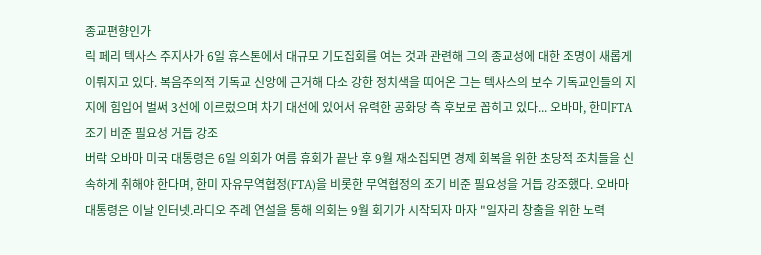종교편향인가
릭 페리 텍사스 주지사가 6일 휴스톤에서 대규모 기도집회를 여는 것과 관련해 그의 종교성에 대한 조명이 새롭게 이뤄지고 있다. 복음주의적 기독교 신앙에 근거해 다소 강한 정치색을 띠어온 그는 텍사스의 보수 기독교인들의 지지에 힘입어 벌써 3선에 이르렀으며 차기 대선에 있어서 유력한 공화당 측 후보로 꼽히고 있다... 오바마, 한미FTA 조기 비준 필요성 거듭 강조
버락 오바마 미국 대통령은 6일 의회가 여름 휴회가 끝난 후 9월 재소집되면 경제 회복을 위한 초당적 조치들을 신속하게 취해야 한다며, 한미 자유무역협정(FTA)을 비롯한 무역협정의 조기 비준 필요성을 거듭 강조했다. 오바마 대통령은 이날 인터넷.라디오 주례 연설을 통해 의회는 9월 회기가 시작되자 마자 "일자리 창출을 위한 노력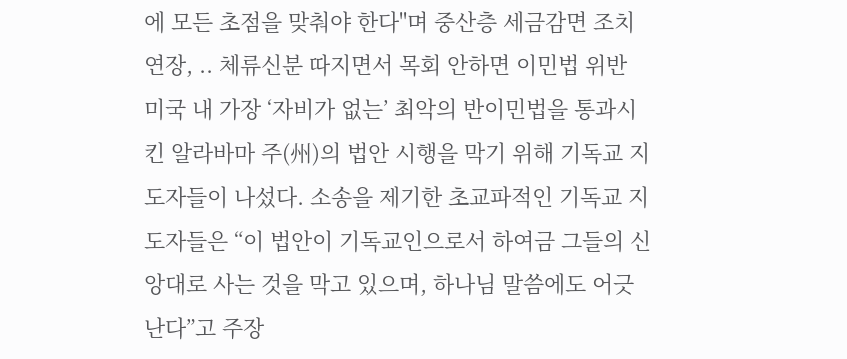에 모든 초점을 맞춰야 한다"며 중산층 세금감면 조치 연장, .. 체류신분 따지면서 목회 안하면 이민법 위반
미국 내 가장 ‘자비가 없는’ 최악의 반이민법을 통과시킨 알라바마 주(州)의 법안 시행을 막기 위해 기독교 지도자들이 나섰다. 소송을 제기한 초교파적인 기독교 지도자들은 “이 법안이 기독교인으로서 하여금 그들의 신앙대로 사는 것을 막고 있으며, 하나님 말씀에도 어긋난다”고 주장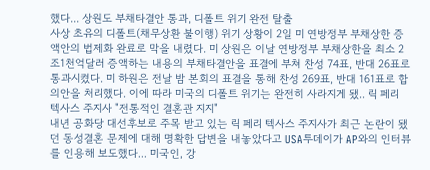했다... 상원도 부채타결안 통과, 디폴트 위기 완전 탈출
사상 초유의 디폴트(채무상환 불이행) 위기 상황이 2일 미 연방정부 부채상한 증액안의 법제화 완료로 막을 내렸다. 미 상원은 이날 연방정부 부채상한을 최소 2조1천억달러 증액하는 내용의 부채타결안을 표결에 부쳐 찬성 74표, 반대 26표로 통과시켰다. 미 하원은 전날 밤 본회의 표결을 통해 찬성 269표, 반대 161표로 합의안을 처리했다. 이에 따라 미국의 디폴트 위기는 완전히 사라지게 됐.. 릭 페리 텍사스 주지사 "전통적인 결혼관 지지"
내년 공화당 대선후보로 주목 받고 있는 릭 페리 텍사스 주지사가 최근 논란이 됐던 동성결혼 문제에 대해 명확한 답변을 내놓았다고 USA투데이가 AP와의 인터뷰를 인용해 보도했다... 미국인, 강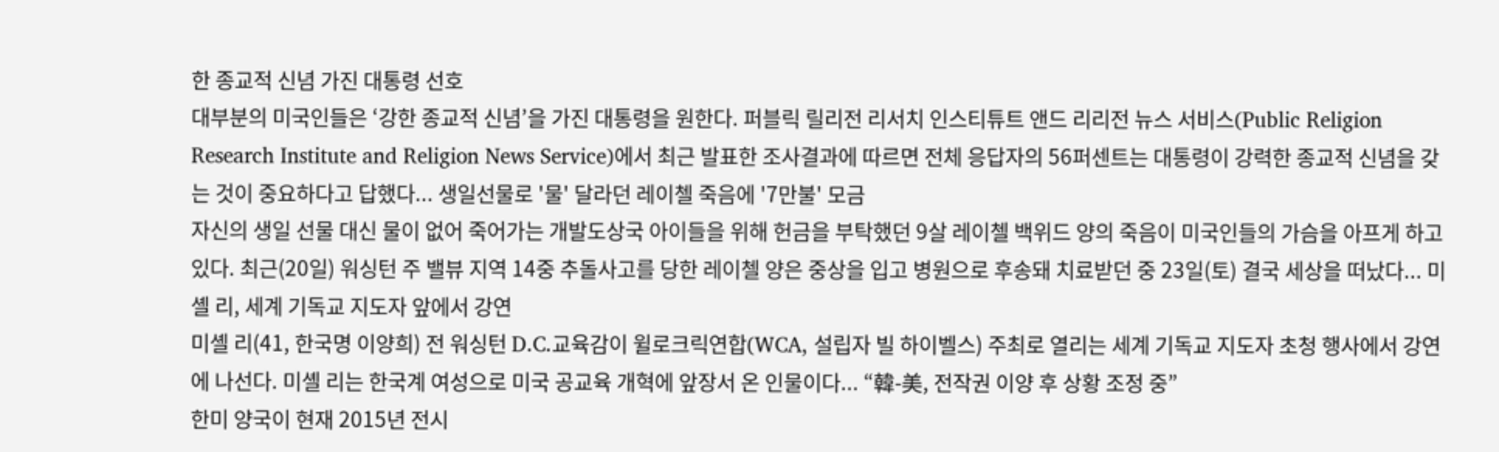한 종교적 신념 가진 대통령 선호
대부분의 미국인들은 ‘강한 종교적 신념’을 가진 대통령을 원한다. 퍼블릭 릴리전 리서치 인스티튜트 앤드 리리전 뉴스 서비스(Public Religion Research Institute and Religion News Service)에서 최근 발표한 조사결과에 따르면 전체 응답자의 56퍼센트는 대통령이 강력한 종교적 신념을 갖는 것이 중요하다고 답했다... 생일선물로 '물' 달라던 레이첼 죽음에 '7만불' 모금
자신의 생일 선물 대신 물이 없어 죽어가는 개발도상국 아이들을 위해 헌금을 부탁했던 9살 레이첼 백위드 양의 죽음이 미국인들의 가슴을 아프게 하고 있다. 최근(20일) 워싱턴 주 밸뷰 지역 14중 추돌사고를 당한 레이첼 양은 중상을 입고 병원으로 후송돼 치료받던 중 23일(토) 결국 세상을 떠났다... 미셸 리, 세계 기독교 지도자 앞에서 강연
미셸 리(41, 한국명 이양희) 전 워싱턴 D.C.교육감이 윌로크릭연합(WCA, 설립자 빌 하이벨스) 주최로 열리는 세계 기독교 지도자 초청 행사에서 강연에 나선다. 미셸 리는 한국계 여성으로 미국 공교육 개혁에 앞장서 온 인물이다... “韓-美, 전작권 이양 후 상황 조정 중”
한미 양국이 현재 2015년 전시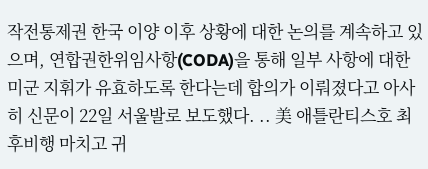작전통제권 한국 이양 이후 상황에 대한 논의를 계속하고 있으며, 연합권한위임사항(CODA)을 통해 일부 사항에 대한 미군 지휘가 유효하도록 한다는데 합의가 이뤄졌다고 아사히 신문이 22일 서울발로 보도했다. .. 美 애틀란티스호 최후비행 마치고 귀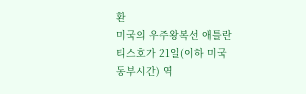환
미국의 우주왕복선 애틀란티스호가 21일(이하 미국 동부시간) 역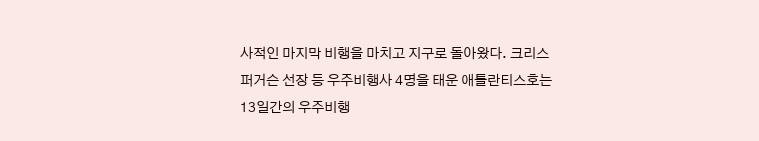사적인 마지막 비행을 마치고 지구로 돌아왔다. 크리스 퍼거슨 선장 등 우주비행사 4명을 태운 애틀란티스호는 13일간의 우주비행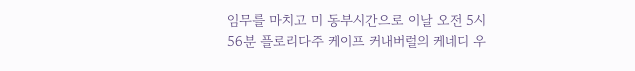임무를 마치고 미 동부시간으로 이날 오전 5시56분 플로리다주 케이프 커내버럴의 케네디 우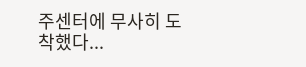주센터에 무사히 도착했다...